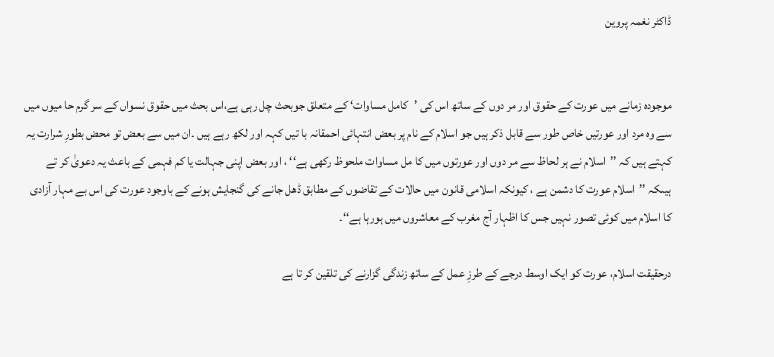ڈاکٹر نغمہ پروین


موجودہ زمانے میں عورت کے حقوق اور مر دوں کے ساتھ اس کی ’کامل مساوات‘ کے متعلق جوبحث چل رہی ہے،اس بحث میں حقوق نسواں کے سر گرم حا میوں میں سے وہ مرد اور عورتیں خاص طور سے قابل ذکر ہیں جو اسلام کے نام پر بعض انتہائی احمقانہ با تیں کہہ اور لکھ رہے ہیں ۔ان میں سے بعض تو محض بطورِ شرارت یہ کہتے ہیں کہ ’’اسلام نے ہر لحاظ سے مر دوں اور عورتوں میں کا مل مساوات ملحوظ رکھی ہے‘‘ ، اور بعض اپنی جہالت یا کم فہمی کے باعث یہ دعویٰ کر تے ہیںکہ ’’اسلام عورت کا دشمن ہے ، کیونکہ اسلامی قانون میں حالات کے تقاضوں کے مطابق ڈھل جانے کی گنجایش ہونے کے باوجود عورت کی اس بے مہار آزادی کا اسلام میں کوئی تصور نہیں جس کا اظہار آج مغرب کے معاشروں میں ہورہا ہے‘‘۔

درحقیقت اسلام، عورت کو ایک اوسط درجے کے طرزِ عمل کے ساتھ زندگی گزارنے کی تلقین کر تا ہے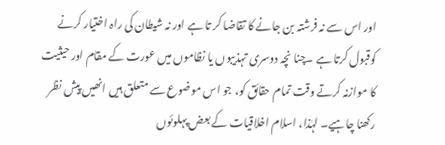اور اس سے نہ فرشتہ بن جانے کا تقاضا کر تا ہے اور نہ شیطان کی راہ اختیار کرنے کوقبول کرتا ہے ۔چنا نچہ دوسری تہذیبوں یا نظاموں میں عورت کے مقام اور حیثیت کا موازنہ کرتے وقت تمام حقائق کو، جو اس موضوع سے متعلق ہیں انھیں پیش نظر رکھنا چاہیے۔ لہٰذا، اسلام اخلاقیات کے بعض پہلوئوں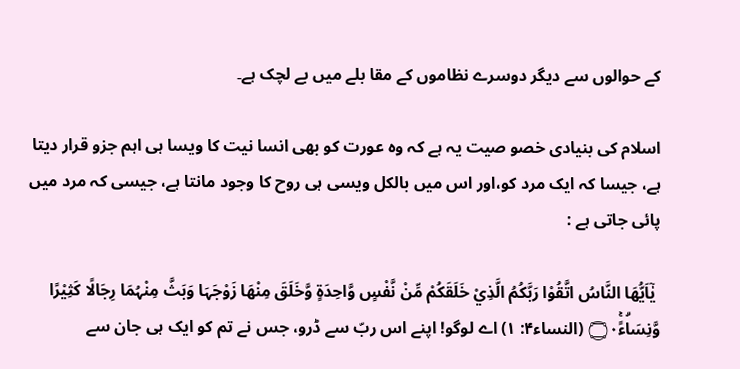کے حوالوں سے دیگر دوسرے نظاموں کے مقا بلے میں بے لچک ہے۔

اسلام کی بنیادی خصو صیت یہ ہے کہ وہ عورت کو بھی انسا نیت کا ویسا ہی اہم جزو قرار دیتا ہے، جیسا کہ ایک مرد کو،اور اس میں بالکل ویسی ہی روح کا وجود مانتا ہے، جیسی کہ مرد میں پائی جاتی ہے :

 يٰٓاَيُّھَا النَّاسُ اتَّقُوْا رَبَّكُمُ الَّذِيْ خَلَقَكُمْ مِّنْ نَّفْسٍ وَّاحِدَۃٍ وَّخَلَقَ مِنْھَا زَوْجَہَا وَبَثَّ مِنْہُمَا رِجَالًا كَثِيْرًا وَّنِسَاۗءً۝۰ۚ (النساء۴: ۱) اے لوگو! اپنے اس ربّ سے ڈرو، جس نے تم کو ایک ہی جان سے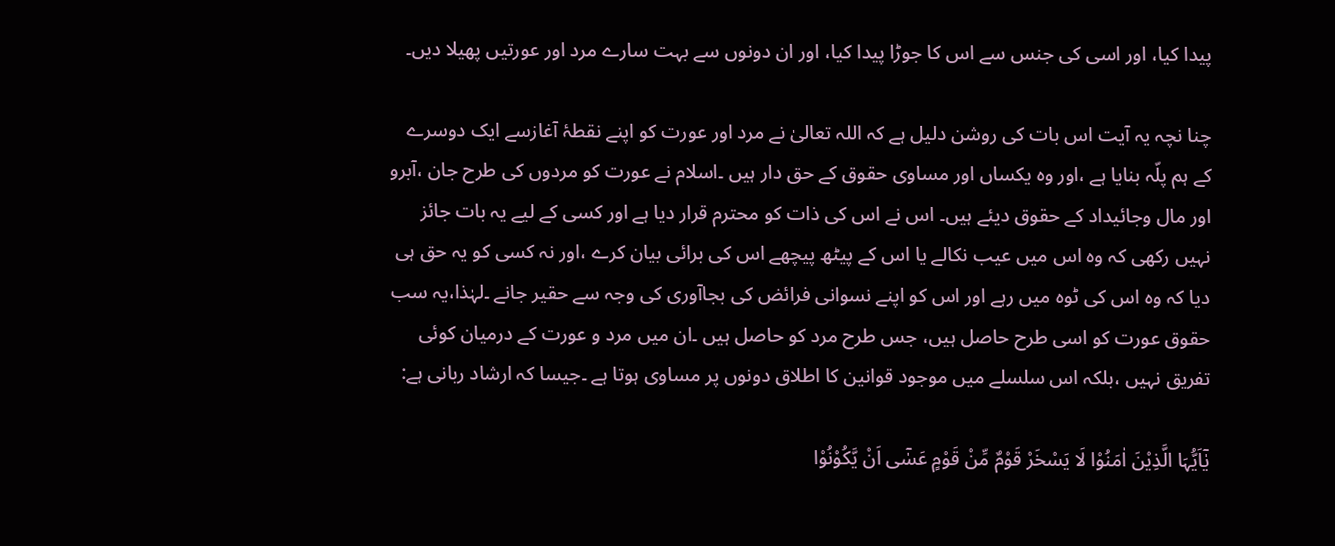پیدا کیا، اور اسی کی جنس سے اس کا جوڑا پیدا کیا، اور ان دونوں سے بہت سارے مرد اور عورتیں پھیلا دیں۔

چنا نچہ یہ آیت اس بات کی روشن دلیل ہے کہ اللہ تعالیٰ نے مرد اور عورت کو اپنے نقطۂ آغازسے ایک دوسرے کے ہم پلّہ بنایا ہے ،اور وہ یکساں اور مساوی حقوق کے حق دار ہیں ۔اسلام نے عورت کو مردوں کی طرح جان ،آبرو اور مال وجائیداد کے حقوق دیئے ہیں۔ اس نے اس کی ذات کو محترم قرار دیا ہے اور کسی کے لیے یہ بات جائز نہیں رکھی کہ وہ اس میں عیب نکالے یا اس کے پیٹھ پیچھے اس کی برائی بیان کرے ،اور نہ کسی کو یہ حق ہی دیا کہ وہ اس کی ٹوہ میں رہے اور اس کو اپنے نسوانی فرائض کی بجاآوری کی وجہ سے حقیر جانے ۔لہٰذا،یہ سب حقوق عورت کو اسی طرح حاصل ہیں، جس طرح مرد کو حاصل ہیں ۔ان میں مرد و عورت کے درمیان کوئی تفریق نہیں ،بلکہ اس سلسلے میں موجود قوانین کا اطلاق دونوں پر مساوی ہوتا ہے ۔جیسا کہ ارشاد ربانی ہے:

يٰٓاَيُّہَا الَّذِيْنَ اٰمَنُوْا لَا يَسْخَرْ قَوْمٌ مِّنْ قَوْمٍ عَسٰٓى اَنْ يَّكُوْنُوْا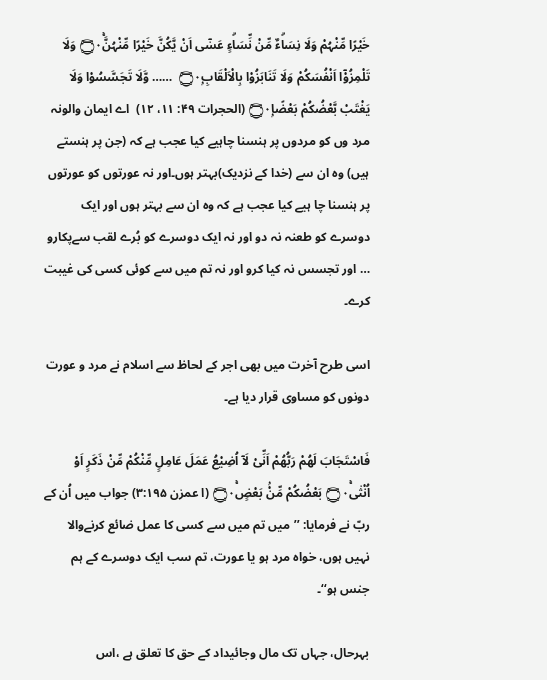خَيْرًا مِّنْہُمْ وَلَا نِسَاۗءٌ مِّنْ نِّسَاۗءٍ عَسٰٓى اَنْ يَّكُنَّ خَيْرًا مِّنْہُنَّ۝۰ۚ وَلَا تَلْمِزُوْٓا اَنْفُسَكُمْ وَلَا تَنَابَزُوْا بِالْاَلْقَابِ۝۰ۭ  …… وَّلَا تَجَسَّسُوْا وَلَا يَغْتَبْ بَّعْضُكُمْ بَعْضًا۝۰ۭ (الحجرات ۴۹: ۱۱، ۱۲)  اے ایمان والونہ مرد وں کو مردوں پر ہنسنا چاہیے کیا عجب ہے کہ (جن پر ہنستے ہیں) وہ ان سے (خدا کے نزدیک)بہتر ہوں۔اور نہ عورتوں کو عورتوں پر ہنسنا چا ہیے کیا عجب ہے کہ وہ ان سے بہتر ہوں اور ایک دوسرے کو طعنہ نہ دو اور نہ ایک دوسرے کو بُرے لقب سےپکارو … اور تجسس نہ کیا کرو اور نہ تم میں سے کوئی کسی کی غیبت کرے۔

اسی طرح آخرت میں بھی اجر کے لحاظ سے اسلام نے مرد و عورت دونوں کو مساوی قرار دیا ہے۔

فَاسْتَجَابَ لَھُمْ رَبُّھُمْ اَنِّىْ لَآ اُضِيْعُ عَمَلَ عَامِلٍ مِّنْكُمْ مِّنْ ذَكَرٍ اَوْ اُنْثٰى۝۰ۚ بَعْضُكُمْ مِّنْۢ بَعْضٍ۝۰ۚ (ا عمرٰن ۳:۱۹۵) جواب میں اُن کے ربّ نے فرمایا: ’’میں تم میں سے کسی کا عمل ضائع کرنےوالا نہیں ہوں، خواہ مرد ہو یا عورت، تم سب ایک دوسرے کے ہم جنس ہو‘‘۔

بہرحال، جہاں تک مال وجائیداد کے حق کا تعلق ہے ،اس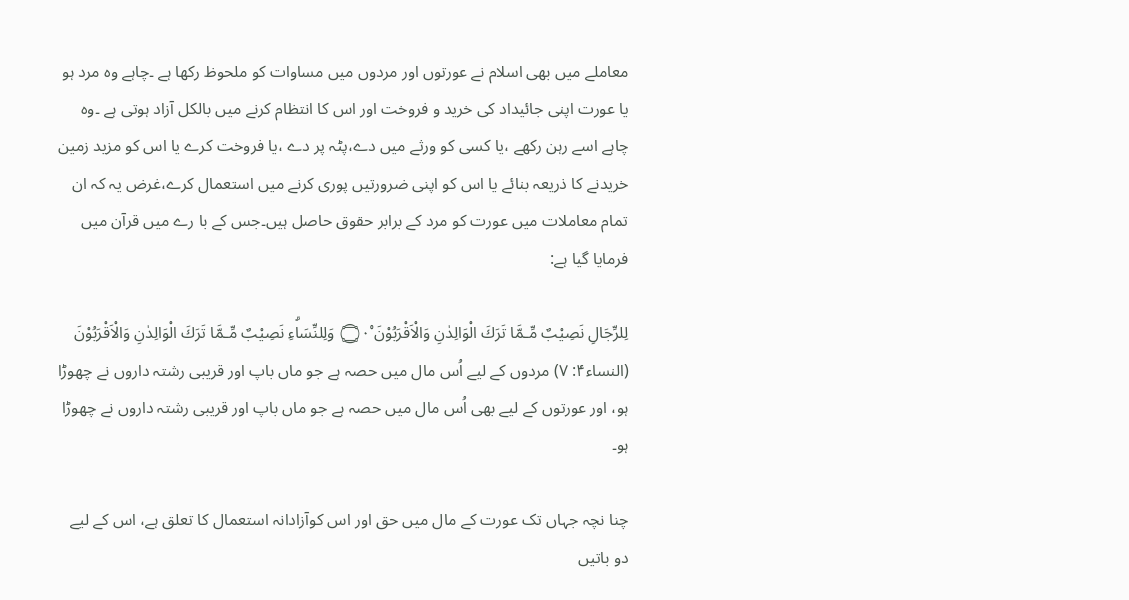معاملے میں بھی اسلام نے عورتوں اور مردوں میں مساوات کو ملحوظ رکھا ہے ۔چاہے وہ مرد ہو یا عورت اپنی جائیداد کی خرید و فروخت اور اس کا انتظام کرنے میں بالکل آزاد ہوتی ہے ۔وہ چاہے اسے رہن رکھے ،یا کسی کو ورثے میں دے،پٹہ پر دے ،یا فروخت کرے یا اس کو مزید زمین خریدنے کا ذریعہ بنائے یا اس کو اپنی ضرورتیں پوری کرنے میں استعمال کرے،غرض یہ کہ ان تمام معاملات میں عورت کو مرد کے برابر حقوق حاصل ہیں۔جس کے با رے میں قرآن میں فرمایا گیا ہے:

لِلرِّجَالِ نَصِيْبٌ مِّـمَّا تَرَكَ الْوَالِدٰنِ وَالْاَقْرَبُوْنَ ۝۰۠ وَلِلنِّسَاۗءِ نَصِیْبٌ مِّـمَّا تَرَكَ الْوَالِدٰنِ وَالْاَقْرَبُوْنَ (النساء۴: ۷) مردوں کے لیے اُس مال میں حصہ ہے جو ماں باپ اور قریبی رشتہ داروں نے چھوڑا ہو، اور عورتوں کے لیے بھی اُس مال میں حصہ ہے جو ماں باپ اور قریبی رشتہ داروں نے چھوڑا ہو۔

چنا نچہ جہاں تک عورت کے مال میں حق اور اس کوآزادانہ استعمال کا تعلق ہے، اس کے لیے دو باتیں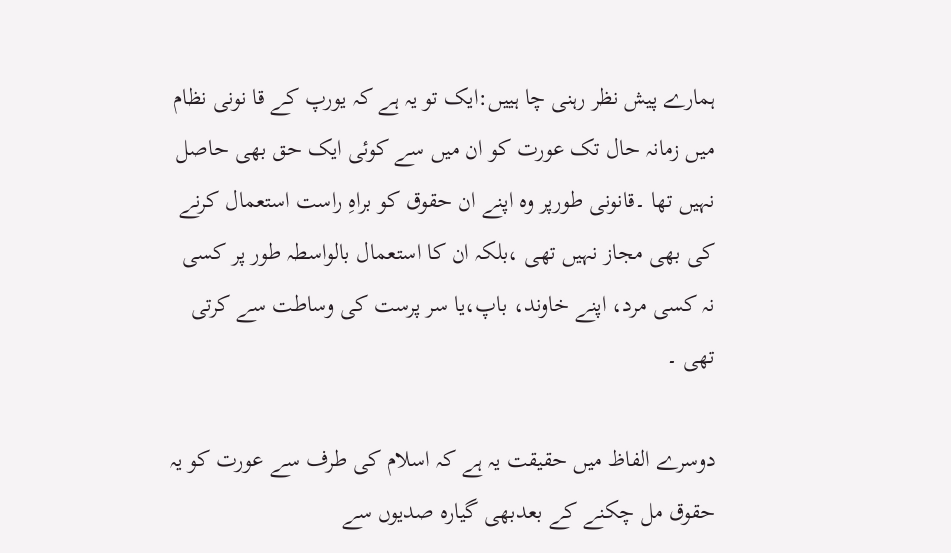ہمارے پیش نظر رہنی چا ہییں:ایک تو یہ ہے کہ یورپ کے قا نونی نظام میں زمانہ حال تک عورت کو ان میں سے کوئی ایک حق بھی حاصل نہیں تھا ۔قانونی طورپر وہ اپنے ان حقوق کو براہِ راست استعمال کرنے کی بھی مجاز نہیں تھی ،بلکہ ان کا استعمال بالواسطہ طور پر کسی نہ کسی مرد، اپنے خاوند، باپ،یا سر پرست کی وساطت سے کرتی تھی ۔

دوسرے الفاظ میں حقیقت یہ ہے کہ اسلام کی طرف سے عورت کو یہ حقوق مل چکنے کے بعدبھی گیارہ صدیوں سے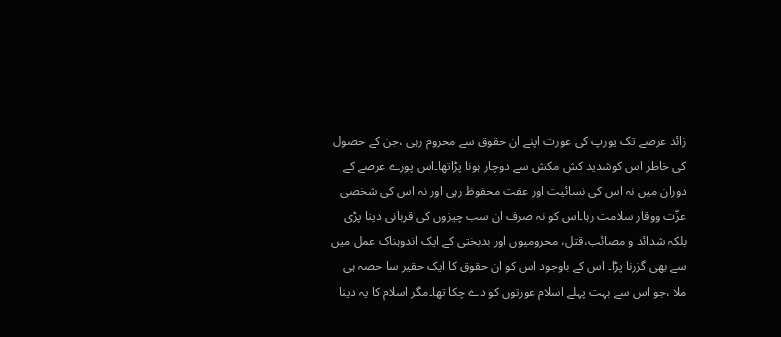زائد عرصے تک یورپ کی عورت اپنے ان حقوق سے محروم رہی ،جن کے حصول کی خاطر اس کوشدید کش مکش سے دوچار ہونا پڑاتھا۔اس پورے عرصے کے دوران میں نہ اس کی نسائیت اور عفت محفوظ رہی اور نہ اس کی شخصی عزّت ووقار سلامت رہا۔اس کو نہ صرف ان سب چیزوں کی قربانی دینا پڑی بلکہ شدائد و مصائب،قتل، محرومیوں اور بدبختی کے ایک اندوہناک عمل میں سے بھی گزرنا پڑا۔ اس کے باوجود اس کو ان حقوق کا ایک حقیر سا حصہ ہی ملا ،جو اس سے بہت پہلے اسلام عورتوں کو دے چکا تھا۔مگر اسلام کا یہ دینا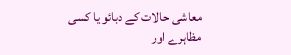معاشی حالات کے دبائو یا کسی مظاہرے اور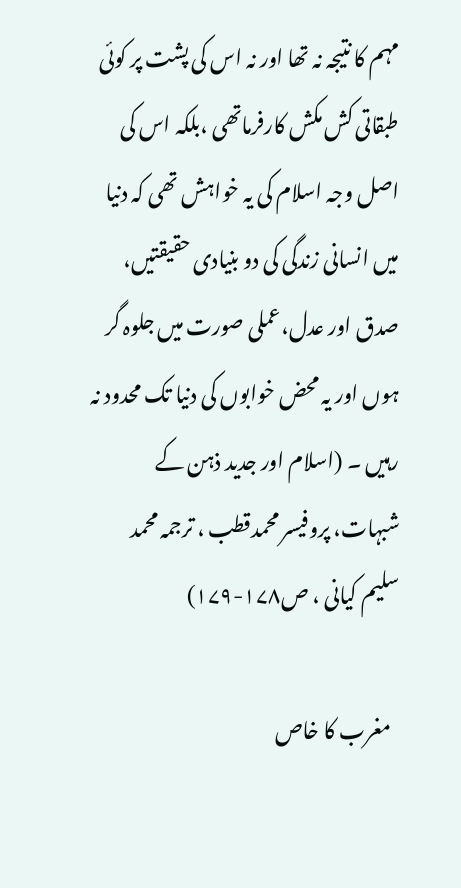مہم کا نتیجہ نہ تھا اور نہ اس کی پشت پر کوئی طبقاتی کش مکش کارفرماتھی ،بلکہ اس کی اصل وجہ اسلام کی یہ خواہش تھی کہ دنیا میں انسانی زندگی کی دو بنیادی حقیقتیں، صدق اور عدل،عملی صورت میں جلوہ گر ہوں اور یہ محض خوابوں کی دنیا تک محدود نہ رہیں ۔ (اسلام اور جدید ذہن کے شبہات، پروفیسر محمدقطب ، ترجمہ محمد سلیم کیانی ، ص۱۷۸-۱۷۹)

  مغرب کا خاص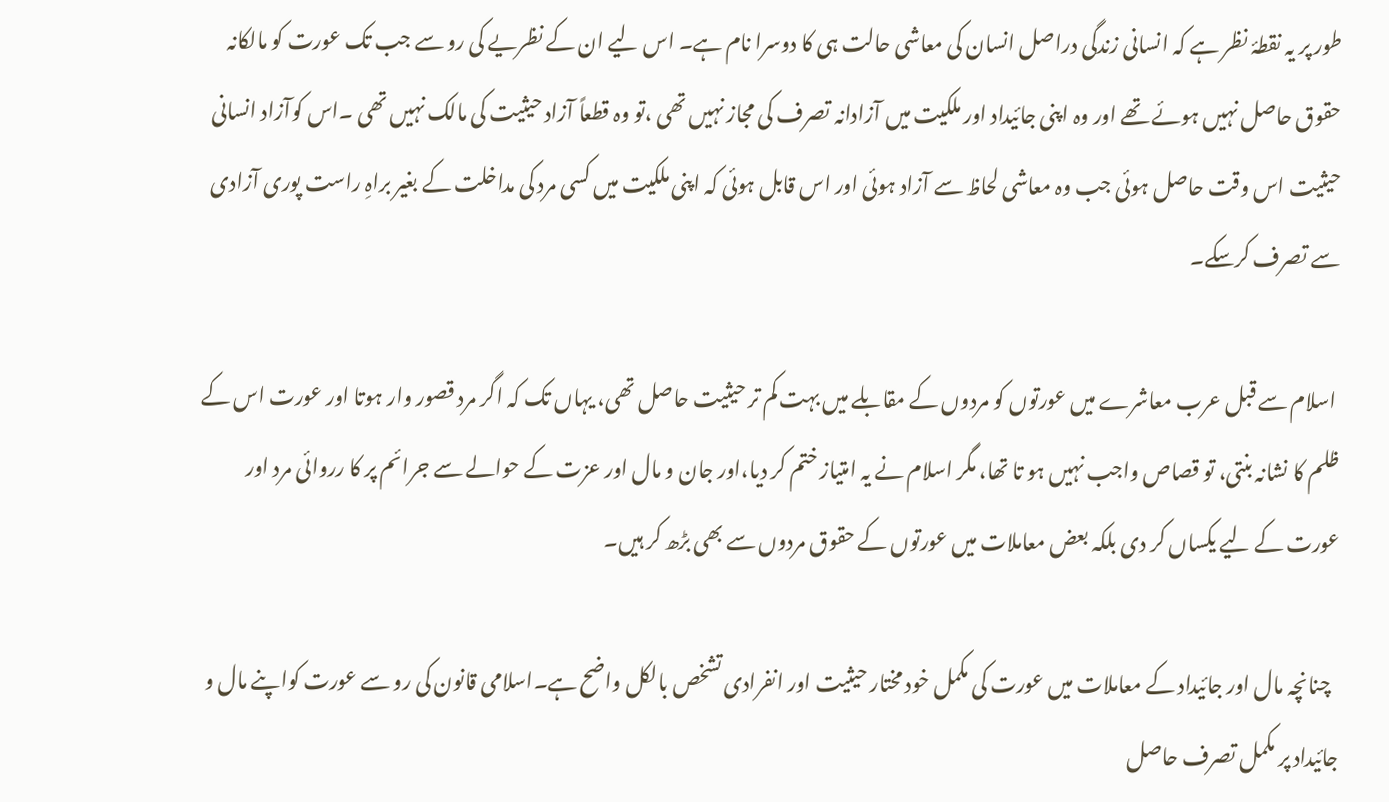طور پر یہ نقطۂ نظر ہے کہ انسانی زندگی دراصل انسان کی معاشی حالت ہی کا دوسرا نام ہے۔ اس لیے ان کے نظریے کی رو سے جب تک عورت کو مالکانہ حقوق حاصل نہیں ہوئے تھے اور وہ اپنی جائیداد اور ملکیت میں آزادانہ تصرف کی مجاز نہیں تھی ،تو وہ قطعاً آزاد حیثیت کی مالک نہیں تھی ۔اس کوآزاد انسانی حیثیت اس وقت حاصل ہوئی جب وہ معاشی لحاظ سے آزاد ہوئی اور اس قابل ہوئی کہ اپنی ملکیت میں کسی مرد کی مداخلت کے بغیر براہِ راست پوری آزادی سے تصرف کرسکے۔

 اسلام سے قبل عرب معاشرے میں عورتوں کو مردوں کے مقابلے میں بہت کم تر حیثیت حاصل تھی، یہاں تک کہ اگر مرد قصور وار ہوتا اور عورت اس کے ظلم کا نشانہ بنتی، تو قصاص واجب نہیں ہو تا تھا، مگر اسلام نے یہ امتیاز ختم کر دیا،اور جان و مال اور عزت کے حوالے سے جرائم پر کا رروائی مرد اور عورت کے لیے یکساں کر دی بلکہ بعض معاملات میں عورتوں کے حقوق مردوں سے بھی بڑھ کر ہیں۔

  چنانچہ مال اور جائیداد کے معاملات میں عورت کی مکمل خود مختار حیثیت اور انفرادی تشخص بالکل واضح ہے۔اسلامی قانون کی رو سے عورت کواپنے مال و جائیداد پر مکمل تصرف حاصل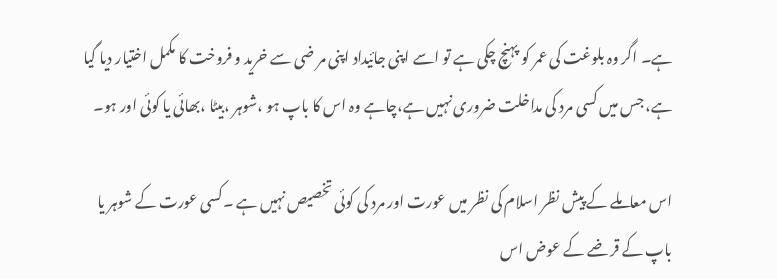ہے۔ اگر وہ بلوغت کی عمر کو پہنچ چکی ہے تو اسے اپنی جائیداد اپنی مر ضی سے خرید و فروخت کا مکمل اختیار دیا گیا ہے، جس میں کسی مرد کی مداخلت ضروری نہیں ہے،چاہے وہ اس کا باپ ہو ،شوہر ،بیٹا ،بھائی یا کوئی اور ہو۔

اس معاملے کے پیش نظر اسلام کی نظر میں عورت اور مرد کی کوئی تخصیص نہیں ہے ۔کسی عورت کے شوہر یا باپ کے قر ضے کے عوض اس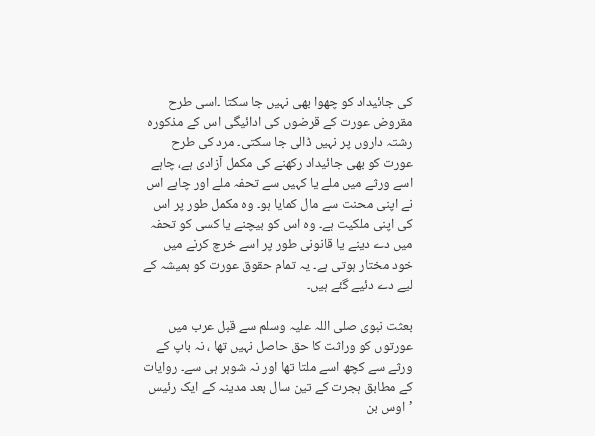کی جائیداد کو چھوا بھی نہیں جا سکتا ۔اسی طرح مقروض عورت کے قرضوں کی ادائیگی اس کے مذکورہ رشتہ داروں پر نہیں ڈالی جا سکتی۔ مرد کی طرح عورت کو بھی جائیداد رکھنے کی مکمل آزادی ہے، چاہے اسے ورثے میں ملے یا کہیں سے تحفہ ملے اور چاہے اس نے اپنی محنت سے مال کمایا ہو۔ وہ مکمل طور پر اس کی اپنی ملکیت ہے۔ وہ اس کو بیچنے یا کسی کو تحفہ میں دے دینے یا قانونی طور پر اسے خرچ کرنے میں خود مختار ہوتی ہے۔ یہ تمام حقوق عورت کو ہمیشہ کے لیے دے دئیے گئے ہیں۔

بعثت نبوی صلی اللہ علیہ وسلم سے قبل عرب میں عورتوں کو وراثت کا حق حاصل نہیں تھا ، نہ باپ کے ورثے سے کچھ اسے ملتا تھا اور نہ شوہر ہی سے۔ روایات کے مطابق ہجرت کے تین سال بعد مدینہ کے ایک رئیس ’اوس بن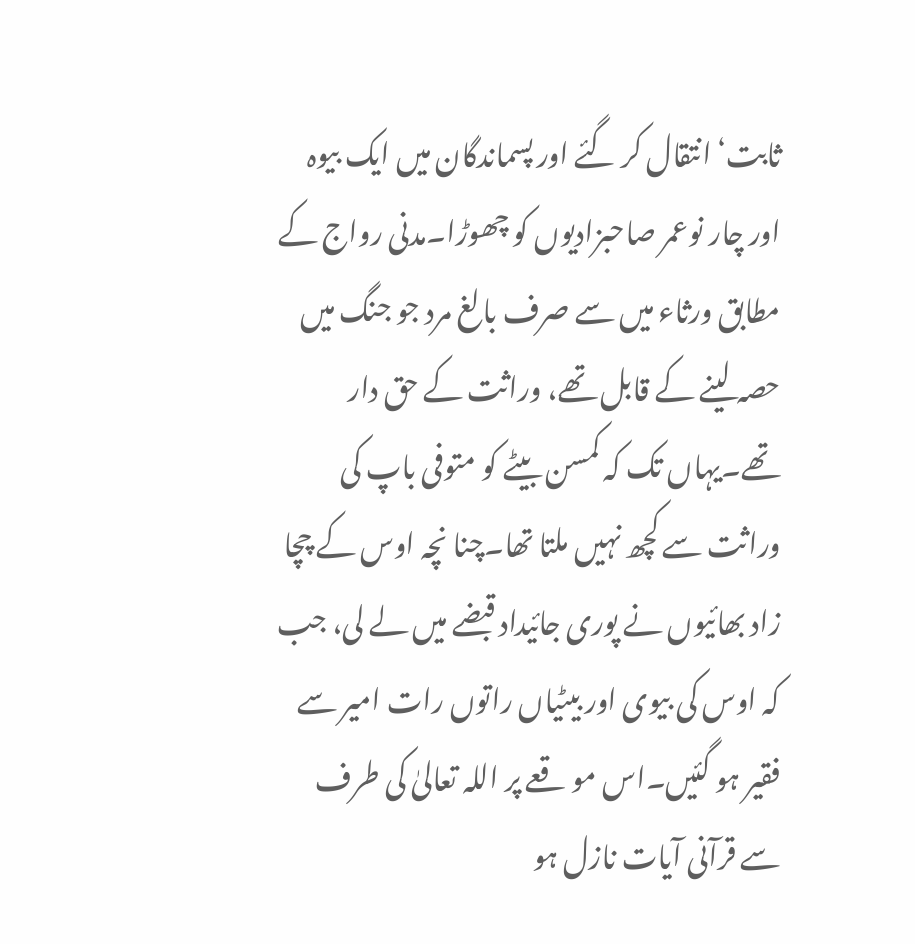ثابت‘ انتقال کر گئے اور پسماندگان میں ایک بیوہ اور چار نوعمر صاحبزادیوں کو چھوڑا۔مدنی رواج کے مطابق ورثاء میں سے صرف بالغ مرد جو جنگ میں حصہ لینے کے قابل تھے، وراثت کے حق دار تھے۔یہاں تک کہ کمسن بیٹے کو متوفی باپ کی وراثت سے کچھ نہیں ملتا تھا۔چنا نچہ اوس کے چچا زاد بھائیوں نے پوری جائیداد قبضے میں لے لی، جب کہ اوس کی بیوی اور بیٹیاں راتوں رات امیر سے فقیر ہو گئیں۔اس مو قعے پر اللہ تعالیٰ کی طرف سے قرآنی آیات نازل ہو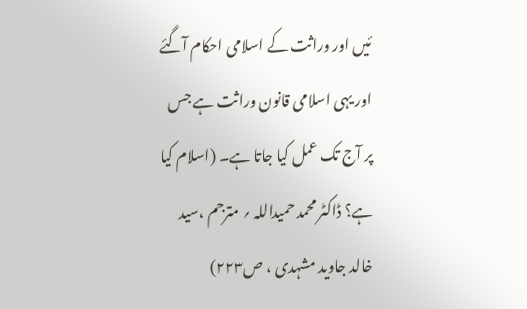ئیں اور وراثت کے اسلامی احکام آگئے اور یہی اسلامی قانون وراثت ہے جس پر آج تک عمل کیا جاتا ہے۔ (اسلام کیا ہے؟ ڈاکٹر محمد حمیداللہ ؍ مترجم ،سید خالد جاوید مشہدی ، ص۲۲۳)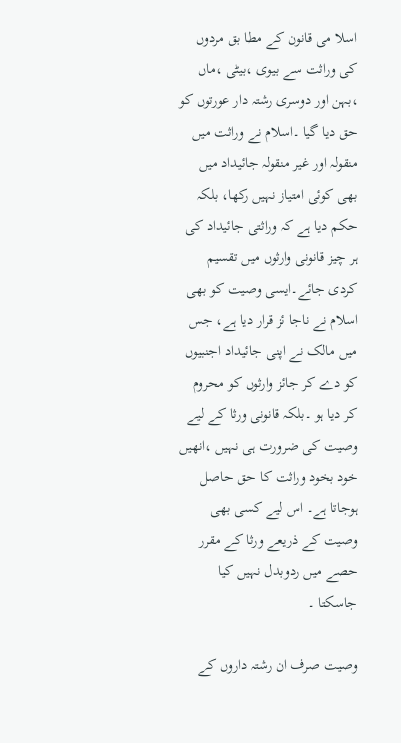اسلا می قانون کے مطا بق مردوں کی وراثت سے بیوی ،بیٹی ،ماں ،بہن اور دوسری رشتہ دار عورتوں کو حق دیا گیا ۔اسلام نے وراثت میں منقولہ اور غیر منقولہ جائیداد میں بھی کوئی امتیاز نہیں رکھا، بلکہ حکم دیا ہے کہ وراثتی جائیداد کی ہر چیز قانونی وارثوں میں تقسیم کردی جائے۔ایسی وصیت کو بھی اسلام نے ناجا ئز قرار دیا ہے، جس میں مالک نے اپنی جائیداد اجنبیوں کو دے کر جائز وارثوں کو محروم کر دیا ہو ۔بلکہ قانونی ورثا کے لیے وصیت کی ضرورت ہی نہیں ،انھیں خود بخود وراثت کا حق حاصل ہوجاتا ہے۔ اس لیے کسی بھی وصیت کے ذریعے ورثا کے مقرر حصے میں ردوبدل نہیں کیا جاسکتا ۔

وصیت صرف ان رشتہ داروں کے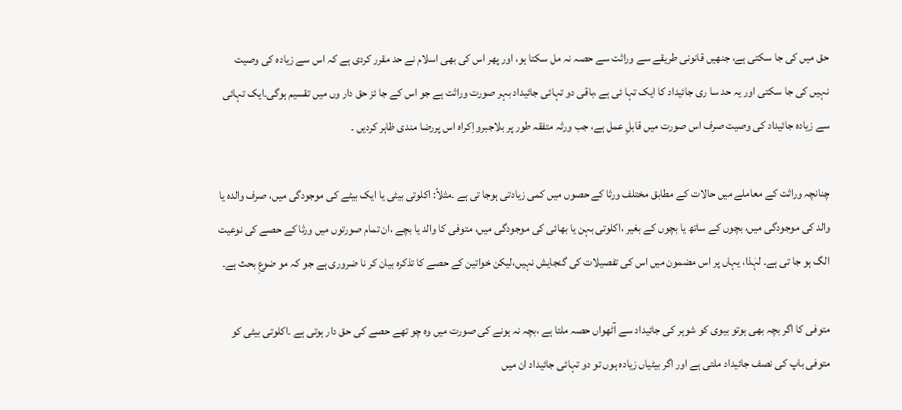حق میں کی جا سکتی ہے، جنھیں قانونی طریقے سے وراثت سے حصہ نہ مل سکتا ہو، اور پھر اس کی بھی اسلام نے حد مقرر کردی ہے کہ اس سے زیادہ کی وصیت نہیں کی جا سکتی اور یہ حد سا ری جائیداد کا ایک تہا ئی ہے ،باقی دو تہائی جائیداد بہر صورت وراثت ہے جو اس کے جا ئز حق دار وں میں تقسیم ہوگی۔ایک تہائی سے زیادہ جائیداد کی وصیت صرف اس صورت میں قابلِ عمل ہے، جب ورثہ متفقہ طور پر بلاجبرو اِکراہ اس پررضا مندی ظاہر کردیں ۔

چنانچہ وراثت کے معاملے میں حالات کے مطابق مختلف ورثا کے حصوں میں کمی زیادتی ہوجا تی ہے ۔مثلاً: اکلوتی بیٹی یا ایک بیٹے کی موجودگی میں، صرف والدہ یا والد کی موجودگی میں، بچوں کے ساتھ یا بچوں کے بغیر ،اکلوتی بہن یا بھائی کی موجودگی میں، متوفی کا والد یا بچے ،ان تمام صورتوں میں ورثا کے حصے کی نوعیت الگ ہو جا تی ہے۔ لہٰذا، یہاں پر اس مضمون میں اس کی تفصیلات کی گنجایش نہیں،لیکن خواتین کے حصے کا تذکرہ بیان کر نا ضروری ہے جو کہ مو ضوعِ بحث ہے۔

متوفی کا اگر بچہ بھی ہوتو بیوی کو شوہر کی جائیداد سے آٹھواں حصہ ملتا ہے ،بچہ نہ ہونے کی صورت میں وہ چو تھے حصے کی حق دار ہوتی ہے ۔اکلوتی بیٹی کو متوفی باپ کی نصف جائیداد ملتی ہے اور اگر بیٹیاں زیادہ ہوں تو دو تہائی جائیداد ان میں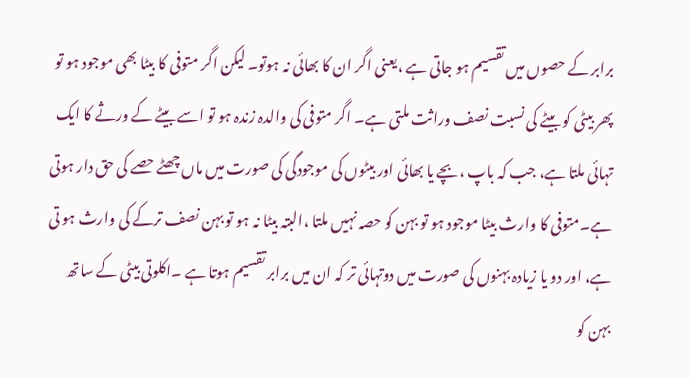برابر کے حصوں میں تقسیم ہو جاتی ہے ،یعنی اگر ان کا بھائی نہ ہوتو۔ لیکن اگر متوفی کا بیٹا بھی موجود ہو تو پھر بیٹی کو بیٹے کی نسبت نصف وراثت ملتی ہے۔ اگر متوفی کی والدہ زندہ ہو تو اسے بیٹے کے ورثے کا ایک تہائی ملتا ہے، جب کہ باپ ،بچے یا بھائی اور بیٹوں کی موجودگی کی صورت میں ماں چھٹے حصے کی حق دار ہوتی ہے۔متوفی کا وارث بیٹا موجود ہو تو بہن کو حصہ نہیں ملتا ،البتہ بیٹا نہ ہو تو بہن نصف ترکے کی وارث ہو تی ہے، اور دو یا زیادہ بہنوں کی صورت میں دوتہائی تر کہ ان میں برابر تقسیم ہوتا ہے ۔اکلوتی بیٹی کے ساتھ بہن کو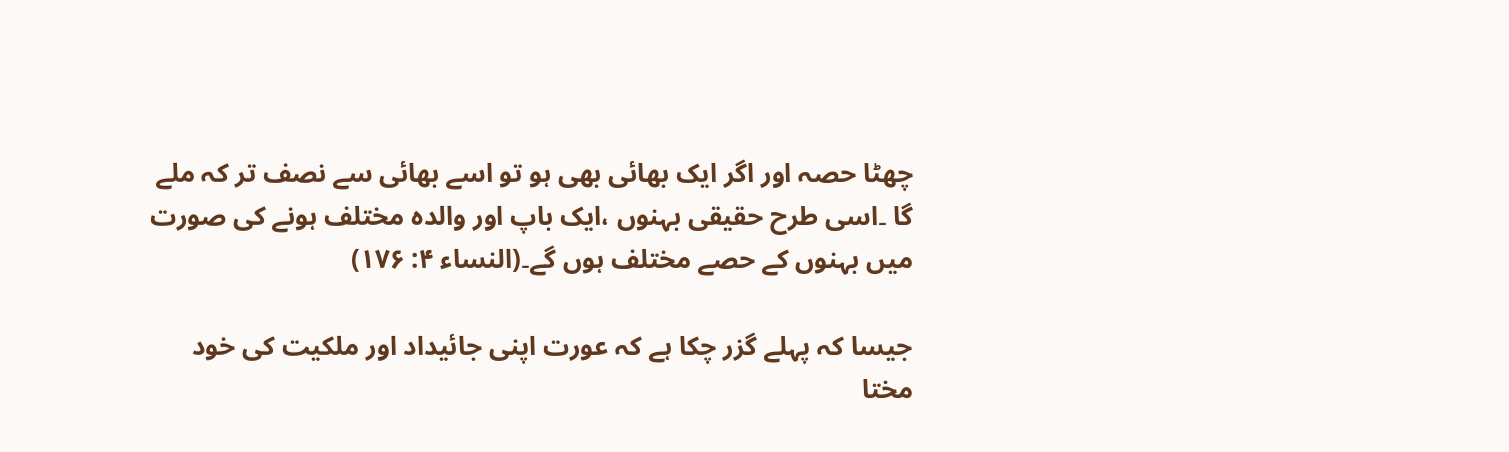چھٹا حصہ اور اگر ایک بھائی بھی ہو تو اسے بھائی سے نصف تر کہ ملے گا ۔اسی طرح حقیقی بہنوں ،ایک باپ اور والدہ مختلف ہونے کی صورت میں بہنوں کے حصے مختلف ہوں گے۔(النساء ۴: ۱۷۶)

جیسا کہ پہلے گزر چکا ہے کہ عورت اپنی جائیداد اور ملکیت کی خود مختا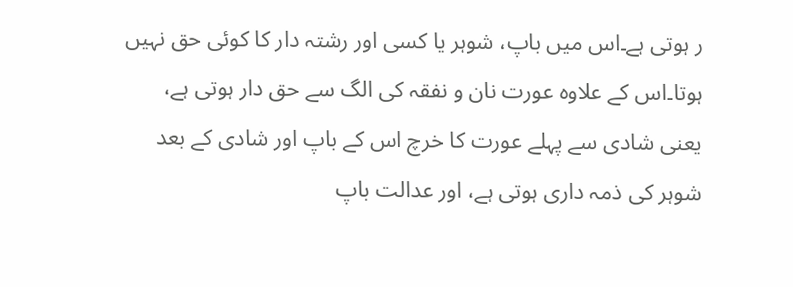ر ہوتی ہے۔اس میں باپ، شوہر یا کسی اور رشتہ دار کا کوئی حق نہیں ہوتا۔اس کے علاوہ عورت نان و نفقہ کی الگ سے حق دار ہوتی ہے، یعنی شادی سے پہلے عورت کا خرچ اس کے باپ اور شادی کے بعد شوہر کی ذمہ داری ہوتی ہے، اور عدالت باپ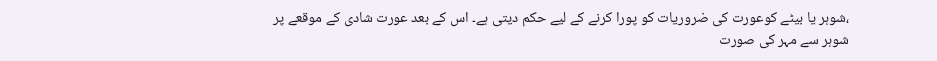،شوہر یا بیٹے کوعورت کی ضروریات کو پورا کرنے کے لیے حکم دیتی ہے۔ اس کے بعد عورت شادی کے موقعے پر شوہر سے مہر کی صورت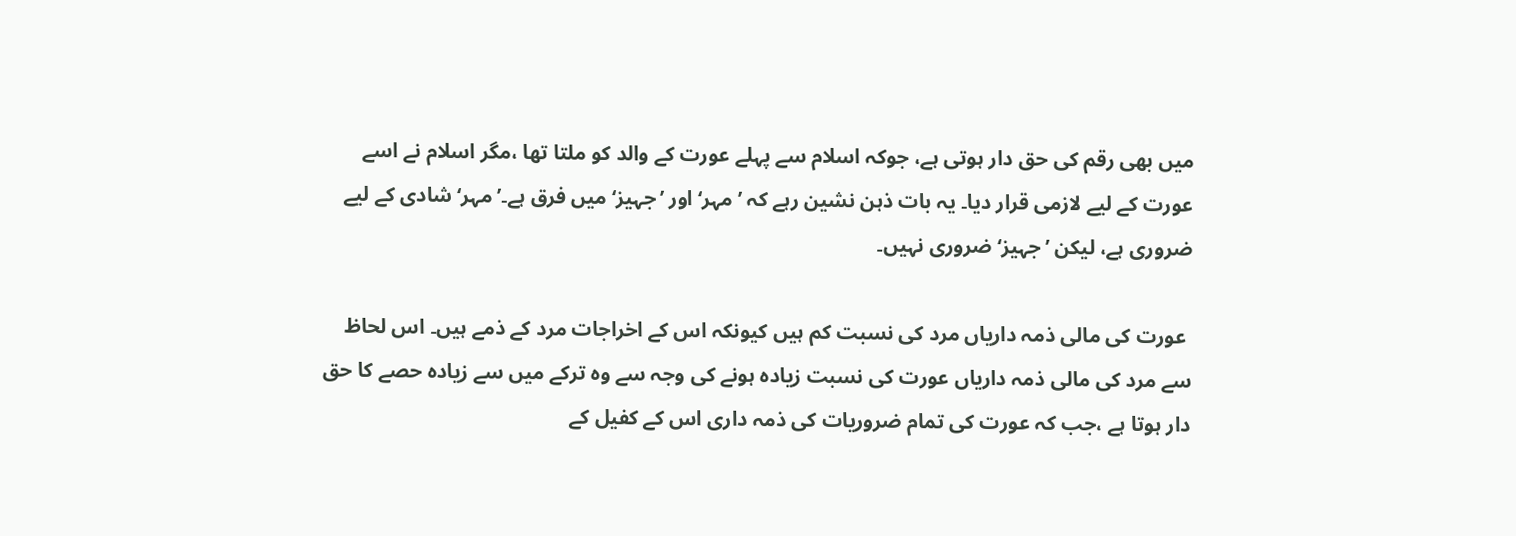میں بھی رقم کی حق دار ہوتی ہے، جوکہ اسلام سے پہلے عورت کے والد کو ملتا تھا ،مگر اسلام نے اسے عورت کے لیے لازمی قرار دیا۔ یہ بات ذہن نشین رہے کہ ’مہر‘ اور ’جہیز‘ میں فرق ہے۔’مہر‘ شادی کے لیے ضروری ہے، لیکن ’جہیز‘ ضروری نہیں۔

 عورت کی مالی ذمہ داریاں مرد کی نسبت کم ہیں کیونکہ اس کے اخراجات مرد کے ذمے ہیں۔ اس لحاظ سے مرد کی مالی ذمہ داریاں عورت کی نسبت زیادہ ہونے کی وجہ سے وہ ترکے میں سے زیادہ حصے کا حق دار ہوتا ہے ،جب کہ عورت کی تمام ضروریات کی ذمہ داری اس کے کفیل کے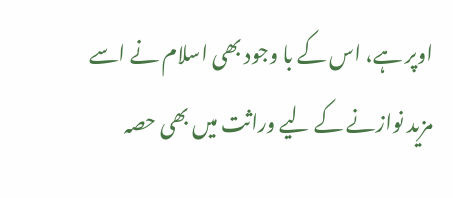اوپر ہے، اس کے با وجود بھی اسلام نے اسے مزید نوازنے کے لیے وراثت میں بھی حصہ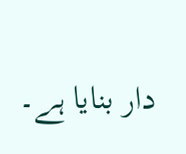دار بنایا ہے۔